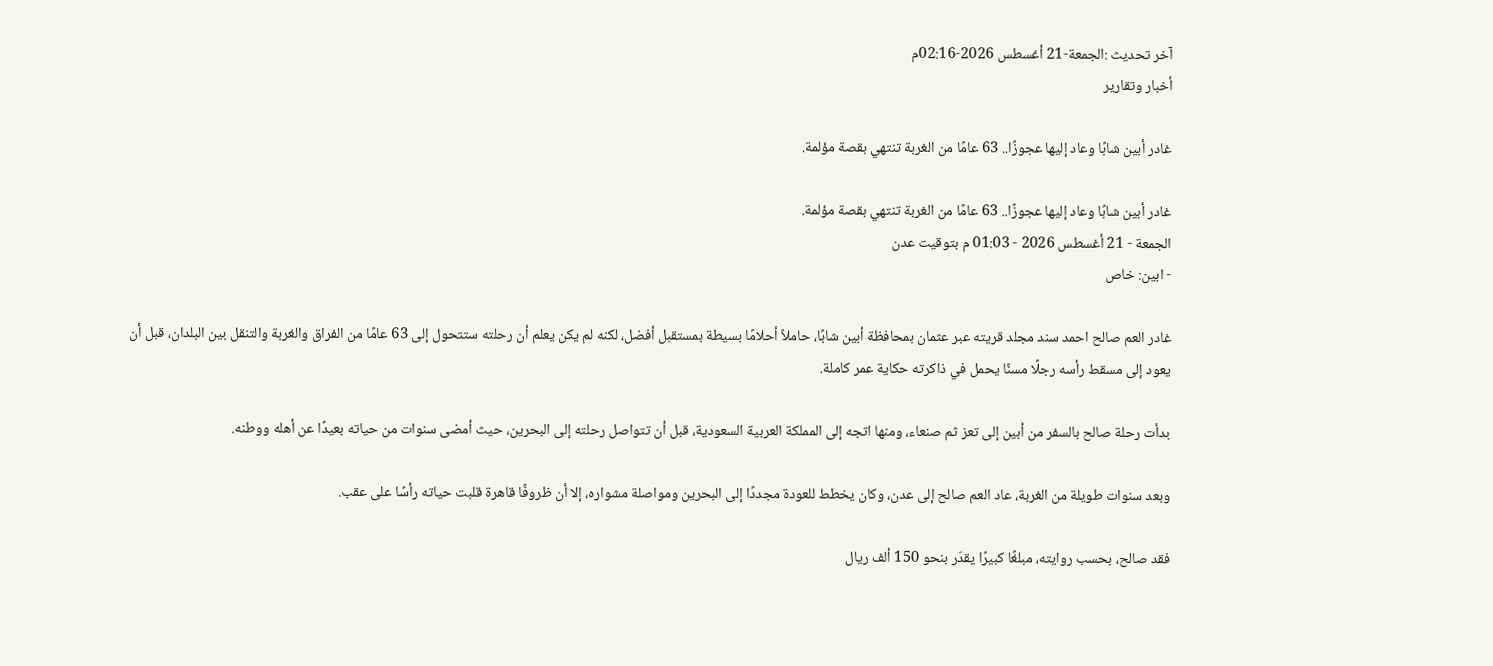آخر تحديث :الجمعة-21 أغسطس 2026-02:16م
أخبار وتقارير

غادر أبين شابًا وعاد إليها عجوزًا.. 63 عامًا من الغربة تنتهي بقصة مؤلمة.

غادر أبين شابًا وعاد إليها عجوزًا.. 63 عامًا من الغربة تنتهي بقصة مؤلمة.
الجمعة - 21 أغسطس 2026 - 01:03 م بتوقيت عدن
- ابين: خاص

غادر العم صالح احمد سند مجلد قريته عبر عثمان بمحافظة أبين شابًا، حاملاً أحلامًا بسيطة بمستقبل أفضل، لكنه لم يكن يعلم أن رحلته ستتحول إلى 63 عامًا من الفراق والغربة والتنقل بين البلدان، قبل أن يعود إلى مسقط رأسه رجلًا مسنًا يحمل في ذاكرته حكاية عمر كاملة.

بدأت رحلة صالح بالسفر من أبين إلى تعز ثم صنعاء، ومنها اتجه إلى المملكة العربية السعودية، قبل أن تتواصل رحلته إلى البحرين، حيث أمضى سنوات من حياته بعيدًا عن أهله ووطنه.

وبعد سنوات طويلة من الغربة، عاد العم صالح إلى عدن، وكان يخطط للعودة مجددًا إلى البحرين ومواصلة مشواره، إلا أن ظروفًا قاهرة قلبت حياته رأسًا على عقب.

فقد صالح، بحسب روايته، مبلغًا كبيرًا يقدّر بنحو 150 ألف ريال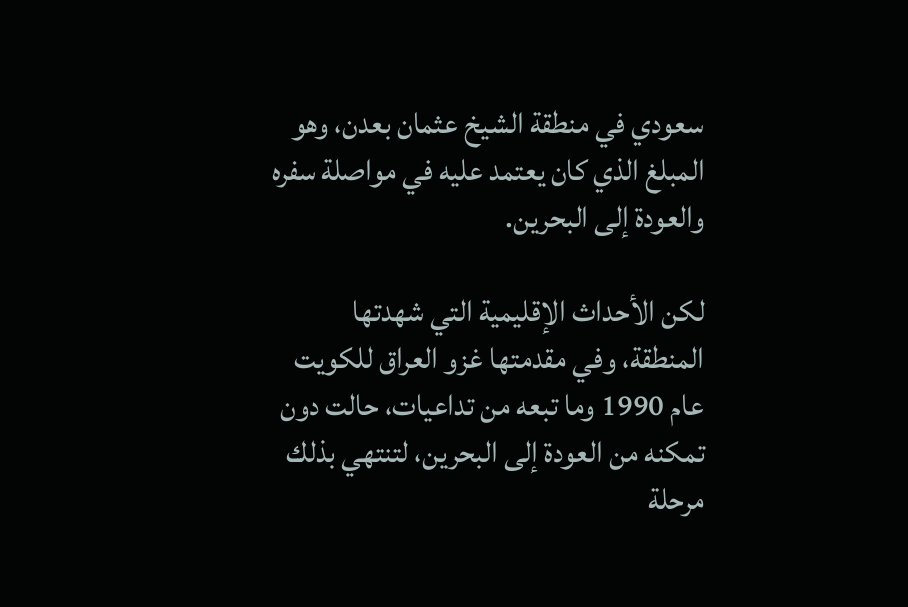سعودي في منطقة الشيخ عثمان بعدن، وهو المبلغ الذي كان يعتمد عليه في مواصلة سفره والعودة إلى البحرين.

لكن الأحداث الإقليمية التي شهدتها المنطقة، وفي مقدمتها غزو العراق للكويت عام 1990 وما تبعه من تداعيات، حالت دون تمكنه من العودة إلى البحرين، لتنتهي بذلك مرحلة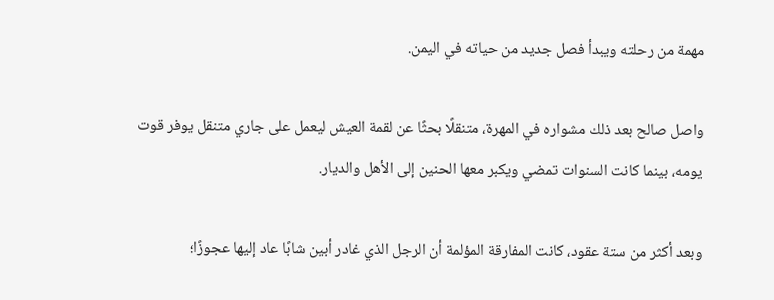مهمة من رحلته ويبدأ فصل جديد من حياته في اليمن.

واصل صالح بعد ذلك مشواره في المهرة، متنقلًا بحثًا عن لقمة العيش ليعمل على جاري متنقل يوفر قوت يومه، بينما كانت السنوات تمضي ويكبر معها الحنين إلى الأهل والديار.

وبعد أكثر من ستة عقود، كانت المفارقة المؤلمة أن الرجل الذي غادر أبين شابًا عاد إليها عجوزًا؛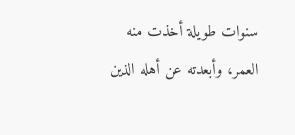سنوات طويلة أخذت منه العمر، وأبعدته عن أهله الذين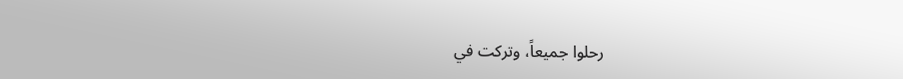رحلوا جميعاً، وتركت في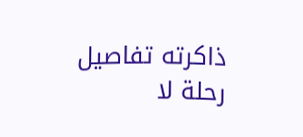ذاكرته تفاصيل رحلة لا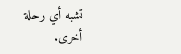تشبه أي رحلة أخرى.